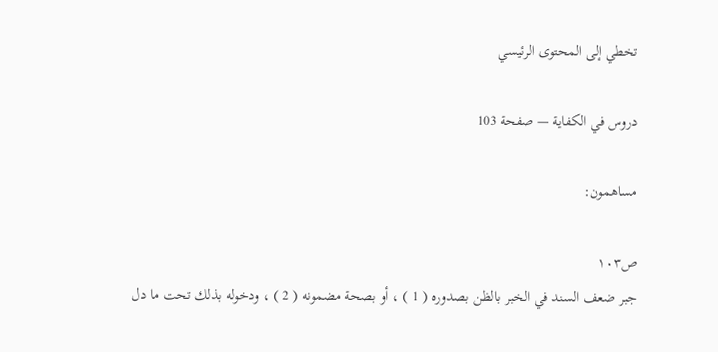تخطي إلى المحتوى الرئيسي

دروس في الكفاية — صفحة 103

مساهمون:

ص١٠٣
جبر ضعف السند في الخبر بالظن بصدوره ( 1 ) ، أو بصحة مضمونه ( 2 ) ، ودخوله بذلك تحت ما دل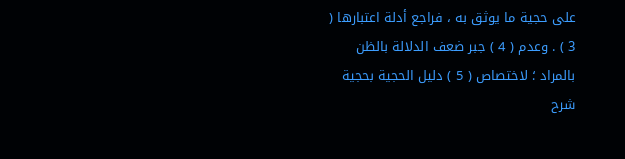على حجية ما يوثق به ، فراجع أدلة اعتبارها ( 3 ) . وعدم ( 4 ) جبر ضعف الدلالة بالظن بالمراد ؛ لاختصاص ( 5 ) دليل الحجية بحجية
شرح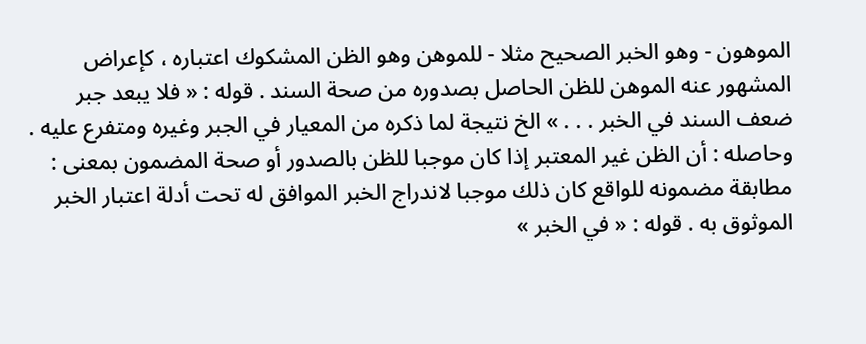الموهون - وهو الخبر الصحيح مثلا - للموهن وهو الظن المشكوك اعتباره ، كإعراض المشهور عنه الموهن للظن الحاصل بصدوره من صحة السند . قوله : « فلا يبعد جبر ضعف السند في الخبر . . . » الخ نتيجة لما ذكره من المعيار في الجبر وغيره ومتفرع عليه . وحاصله : أن الظن غير المعتبر إذا كان موجبا للظن بالصدور أو صحة المضمون بمعنى : مطابقة مضمونه للواقع كان ذلك موجبا لاندراج الخبر الموافق له تحت أدلة اعتبار الخبر الموثوق به . قوله : « في الخبر »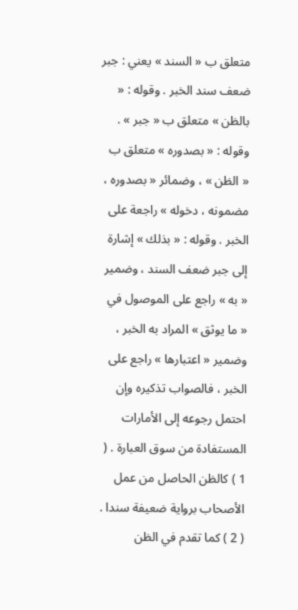متعلق ب « السند » يعني : جبر ضعف سند الخبر . وقوله : « بالظن » متعلق ب « جبر » . وقوله : « بصدوره » متعلق ب « الظن » ، وضمائر « بصدوره ، مضمونه ، دخوله » راجعة على الخبر . وقوله : « بذلك » إشارة إلى جبر ضعف السند ، وضمير « به » راجع على الموصول في « ما يوثق » المراد به الخبر ، وضمير « اعتبارها » راجع على الخبر ، فالصواب تذكيره وإن احتمل رجوعه إلى الأمارات المستفادة من سوق العبارة . ( 1 ) كالظن الحاصل من عمل الأصحاب برواية ضعيفة سندا . ( 2 ) كما تقدم في الظن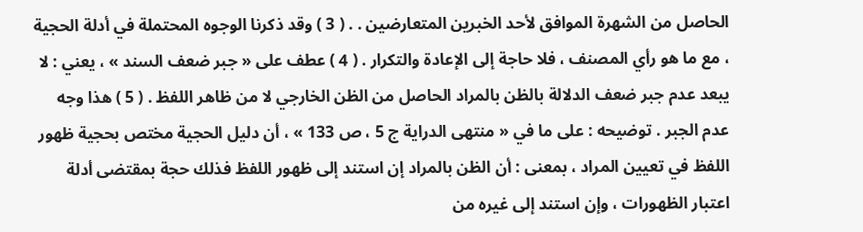الحاصل من الشهرة الموافق لأحد الخبرين المتعارضين . . ( 3 ) وقد ذكرنا الوجوه المحتملة في أدلة الحجية ، مع ما هو رأي المصنف ، فلا حاجة إلى الإعادة والتكرار . ( 4 ) عطف على « جبر ضعف السند » ، يعني : لا يبعد عدم جبر ضعف الدلالة بالظن بالمراد الحاصل من الظن الخارجي لا من ظاهر اللفظ . ( 5 ) هذا وجه عدم الجبر . توضيحه : على ما في « منتهى الدراية ج 5 ، ص 133 » ، أن دليل الحجية مختص بحجية ظهور اللفظ في تعيين المراد ، بمعنى : أن الظن بالمراد إن استند إلى ظهور اللفظ فذلك حجة بمقتضى أدلة اعتبار الظهورات ، وإن استند إلى غيره من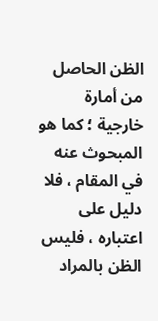الظن الحاصل من أمارة خارجية ؛ كما هو المبحوث عنه في المقام ، فلا دليل على اعتباره ، فليس الظن بالمراد